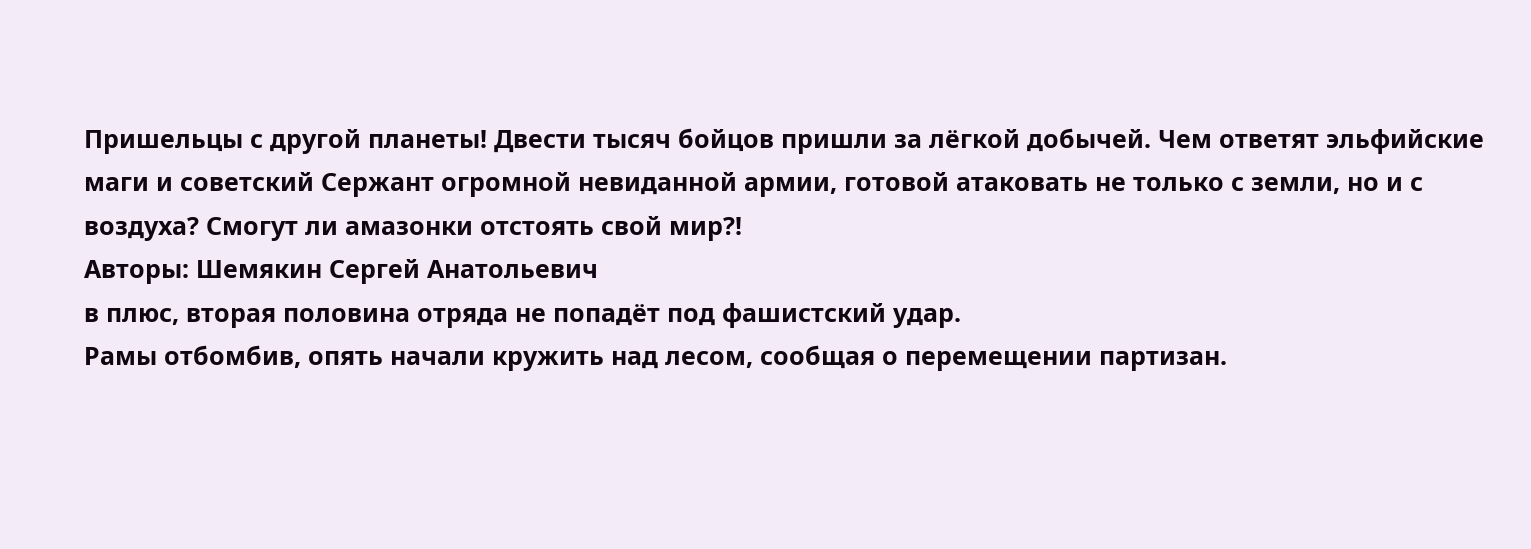Пришельцы с другой планеты! Двести тысяч бойцов пришли за лёгкой добычей. Чем ответят эльфийские маги и советский Сержант огромной невиданной армии, готовой атаковать не только с земли, но и с воздуха? Смогут ли амазонки отстоять свой мир?!
Авторы: Шемякин Сергей Анатольевич
в плюс, вторая половина отряда не попадёт под фашистский удар.
Рамы отбомбив, опять начали кружить над лесом, сообщая о перемещении партизан.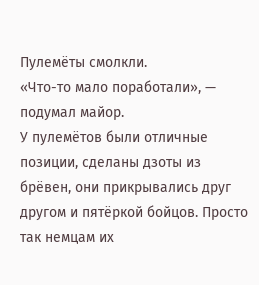Пулемёты смолкли.
«Что-то мало поработали», — подумал майор.
У пулемётов были отличные позиции, сделаны дзоты из брёвен, они прикрывались друг другом и пятёркой бойцов. Просто так немцам их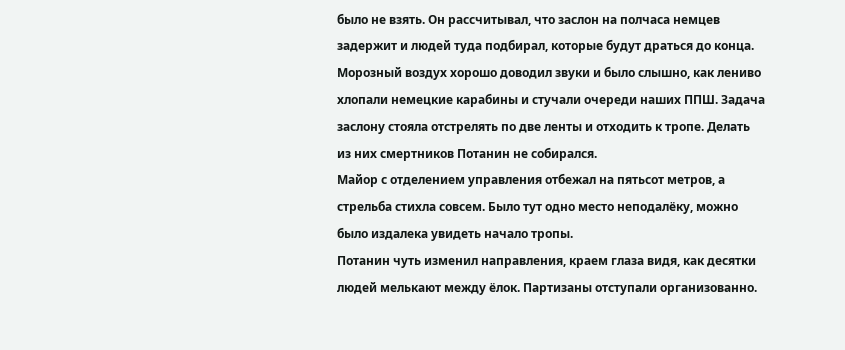было не взять. Он рассчитывал, что заслон на полчаса немцев задержит и людей туда подбирал, которые будут драться до конца.
Морозный воздух хорошо доводил звуки и было слышно, как лениво хлопали немецкие карабины и стучали очереди наших ППШ. Задача заслону стояла отстрелять по две ленты и отходить к тропе. Делать из них смертников Потанин не собирался.
Майор с отделением управления отбежал на пятьсот метров, а стрельба стихла совсем. Было тут одно место неподалёку, можно было издалека увидеть начало тропы.
Потанин чуть изменил направления, краем глаза видя, как десятки людей мелькают между ёлок. Партизаны отступали организованно.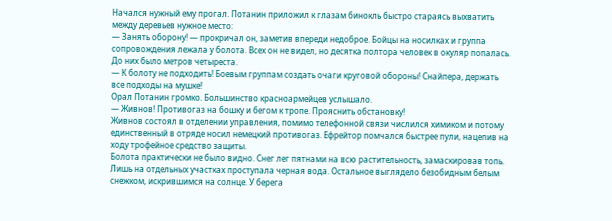Начался нужный ему прогал. Потанин приложил к глазам бинокль быстро стараясь выхватить между деревьев нужное место:
— Занять оборону! — прокричал он, заметив впереди недоброе. Бойцы на носилках и группа сопровождения лежала у болота. Всех он не видел, но десятка полтора человек в окуляр попалась. До них было метров четыреста.
— К болоту не подходить! Боевым группам создать очаги круговой обороны! Снайпера, держать все подходы на мушке!
Орал Потанин громко. Большинство красноармейцев услышало.
— Живнов! Противогаз на бошку и бегом к тропе. Прояснить обстановку!
Живнов состоял в отделении управления, помимо телефонной связи числился химиком и потому единственный в отряде носил немецкий противогаз. Ефрейтор помчался быстрее пули, нацепив на ходу трофейное средство защиты.
Болота практически не было видно. Снег лег пятнами на всю растительность, замаскировав топь. Лишь на отдельных участках проступала черная вода. Остальное выглядело безобидным белым снежком, искрившимся на солнце. У берега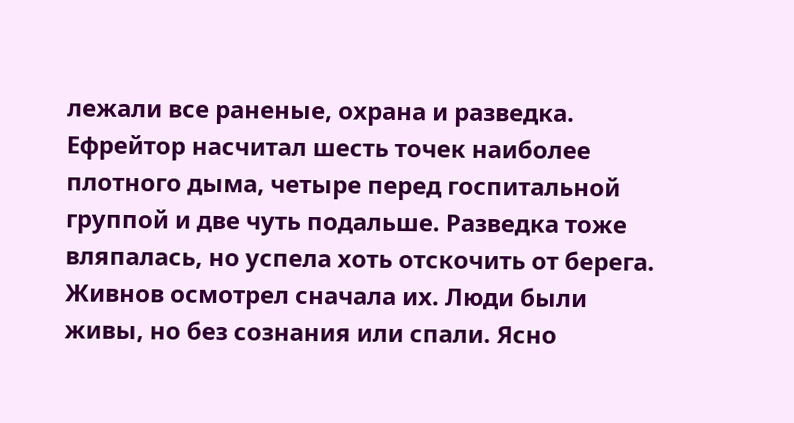лежали все раненые, охрана и разведка. Ефрейтор насчитал шесть точек наиболее плотного дыма, четыре перед госпитальной группой и две чуть подальше. Разведка тоже вляпалась, но успела хоть отскочить от берега. Живнов осмотрел сначала их. Люди были живы, но без сознания или спали. Ясно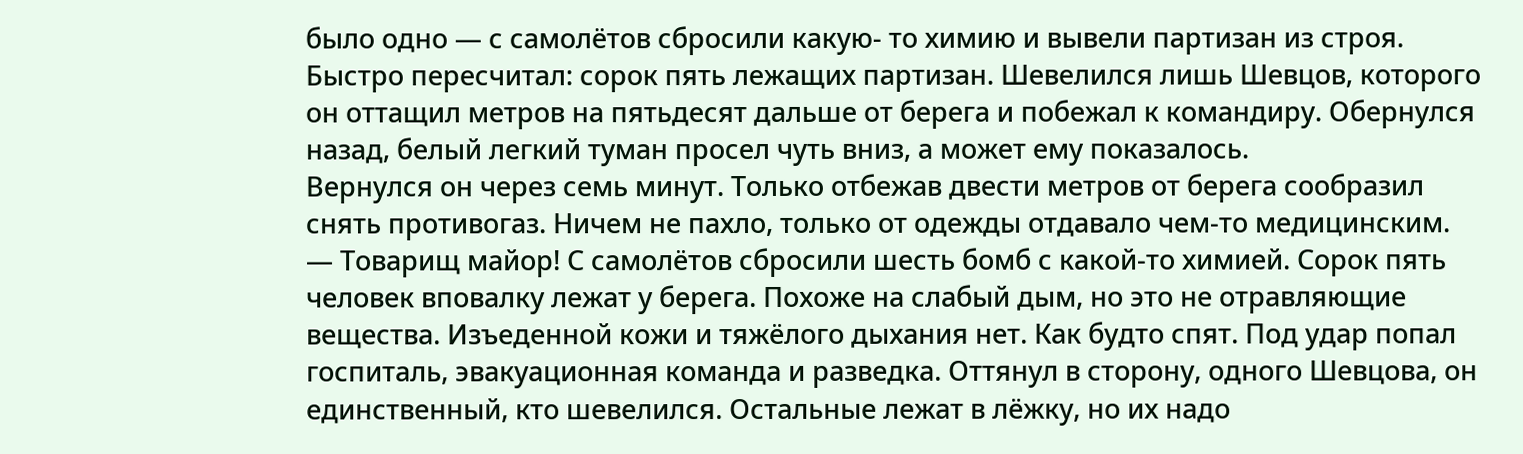было одно — с самолётов сбросили какую- то химию и вывели партизан из строя. Быстро пересчитал: сорок пять лежащих партизан. Шевелился лишь Шевцов, которого он оттащил метров на пятьдесят дальше от берега и побежал к командиру. Обернулся назад, белый легкий туман просел чуть вниз, а может ему показалось.
Вернулся он через семь минут. Только отбежав двести метров от берега сообразил снять противогаз. Ничем не пахло, только от одежды отдавало чем-то медицинским.
— Товарищ майор! С самолётов сбросили шесть бомб с какой-то химией. Сорок пять человек вповалку лежат у берега. Похоже на слабый дым, но это не отравляющие вещества. Изъеденной кожи и тяжёлого дыхания нет. Как будто спят. Под удар попал госпиталь, эвакуационная команда и разведка. Оттянул в сторону, одного Шевцова, он единственный, кто шевелился. Остальные лежат в лёжку, но их надо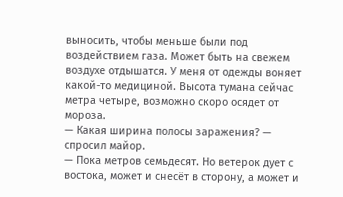выносить, чтобы меньше были под воздействием газа. Может быть на свежем воздухе отдышатся. У меня от одежды воняет какой-то медициной. Высота тумана сейчас метра четыре, возможно скоро осядет от мороза.
— Какая ширина полосы заражения? — спросил майор.
— Пока метров семьдесят. Но ветерок дует с востока, может и снесёт в сторону, а может и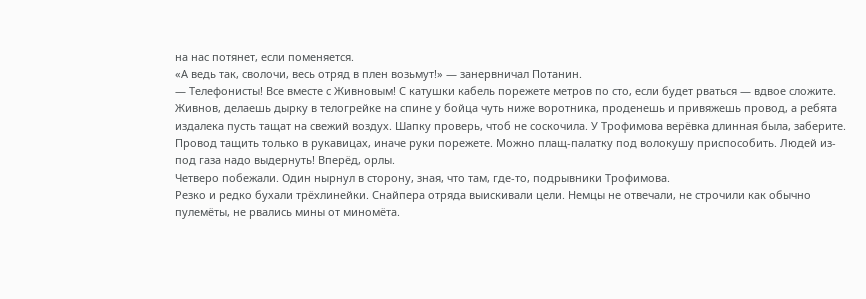на нас потянет, если поменяется.
«А ведь так, сволочи, весь отряд в плен возьмут!» — занервничал Потанин.
— Телефонисты! Все вместе с Живновым! С катушки кабель порежете метров по сто, если будет рваться — вдвое сложите. Живнов, делаешь дырку в телогрейке на спине у бойца чуть ниже воротника, проденешь и привяжешь провод, а ребята издалека пусть тащат на свежий воздух. Шапку проверь, чтоб не соскочила. У Трофимова верёвка длинная была, заберите. Провод тащить только в рукавицах, иначе руки порежете. Можно плащ-палатку под волокушу приспособить. Людей из-под газа надо выдернуть! Вперёд, орлы.
Четверо побежали. Один нырнул в сторону, зная, что там, где-то, подрывники Трофимова.
Резко и редко бухали трёхлинейки. Снайпера отряда выискивали цели. Немцы не отвечали, не строчили как обычно пулемёты, не рвались мины от миномёта.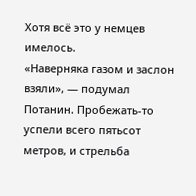Хотя всё это у немцев имелось.
«Наверняка газом и заслон взяли», — подумал Потанин. Пробежать-то успели всего пятьсот метров, и стрельба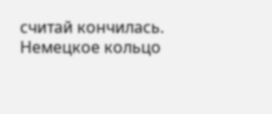считай кончилась.
Немецкое кольцо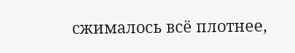сжималось всё плотнее,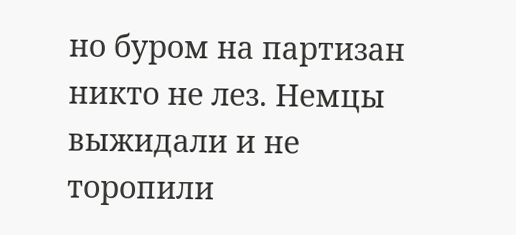но буром на партизан никто не лез. Немцы выжидали и не торопили